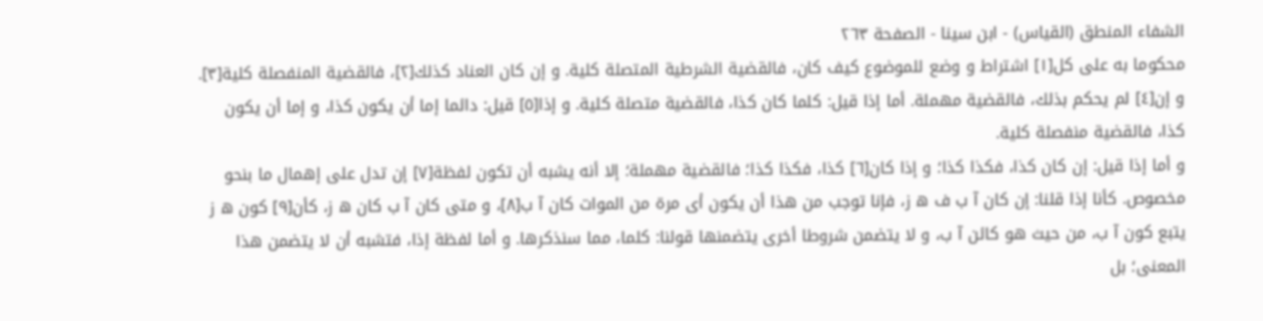الشفاء المنطق (القياس) - ابن سينا - الصفحة ٢٦٣
محكوما به على كل[١] اشتراط و وضع للموضوع كيف كان، فالقضية الشرطية المتصلة كلية. و إن كان العناد كذلك[٢]، فالقضية المنفصلة كلية[٣]. و إن[٤] لم يحكم بذلك، فالقضية مهملة. أما إذا قيل: كلما كان كذا، فالقضية متصلة كلية. و إذا[٥] قيل: دائما إما أن يكون كذا، و إما أن يكون كذا، فالقضية منفصلة كلية.
و أما إذا قيل: إن كان كذا، فكذا كذا؛ و إذا كان[٦] كذا، فكذا كذا؛ فالقضية مهملة؛ إلا أنه يشبه أن تكون لفظة[٧] إن تدل على إهمال ما بنحو مخصوص. كأنا إذا قلنا: إن كان آ ب ف ه ز، فإنا توجب من هذا أن يكون أى مرة من الموات كان آ ب[٨]، و متى كان آ ب كان ه ز، كأن[٩] كون ه ز يتبع كون آ ب، من حيث هو كائن آ ب، و لا يتضمن شروطا أخرى يتضمنها قولنا: كلما، مما سنذكرها. و أما لفظة إذا، فتشبه أن لا يتضمن هذا المعنى؛ بل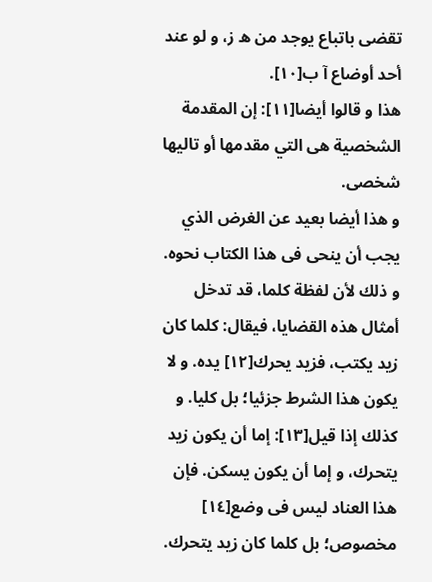تقضى باتباع يوجد من ه ز، و لو عند أحد أوضاع آ ب[١٠].
هذا و قالوا أيضا[١١]: إن المقدمة الشخصية هى التي مقدمها أو تاليها شخصى.
و هذا أيضا بعيد عن الغرض الذي يجب أن ينحى فى هذا الكتاب نحوه. و ذلك لأن لفظة كلما، قد تدخل أمثال هذه القضايا، فيقال: كلما كان زيد يكتب، فزيد يحرك[١٢] يده. و لا يكون هذا الشرط جزئيا؛ بل كليا. و كذلك إذا قيل[١٣]: إما أن يكون زيد يتحرك، و إما أن يكون يسكن. فإن هذا العناد ليس فى وضع[١٤] مخصوص؛ بل كلما كان زيد يتحرك.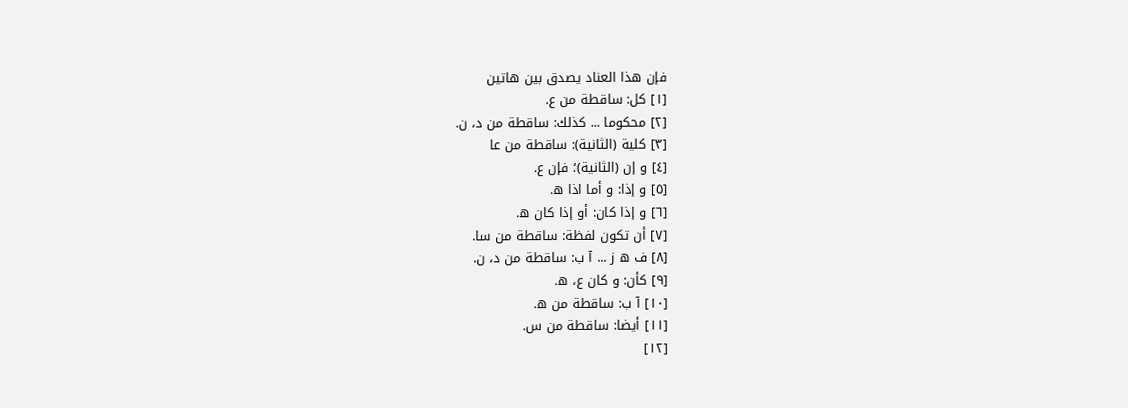فإن هذا العناد يصدق بين هاتين
[١] كل: ساقطة من ع.
[٢] محكوما ... كذلك: ساقطة من د، ن.
[٣] كلية (الثانية): ساقطة من عا
[٤] و إن (الثانية)؛ فإن ع.
[٥] و إذا: و أما اذا ه.
[٦] و إذا كان: أو إذا كان ه.
[٧] أن تكون لفظة: ساقطة من سا.
[٨] ف ه ز ... آ ب: ساقطة من د، ن.
[٩] كأن: و كان ع، ه.
[١٠] آ ب: ساقطة من ه.
[١١] أيضا: ساقطة من س.
[١٢]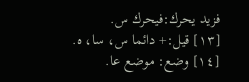فزيد يحرك:فيحرك س.
[١٣] قيل:+ دائما س، سا، ه.
[١٤] وضع: موضع عا.